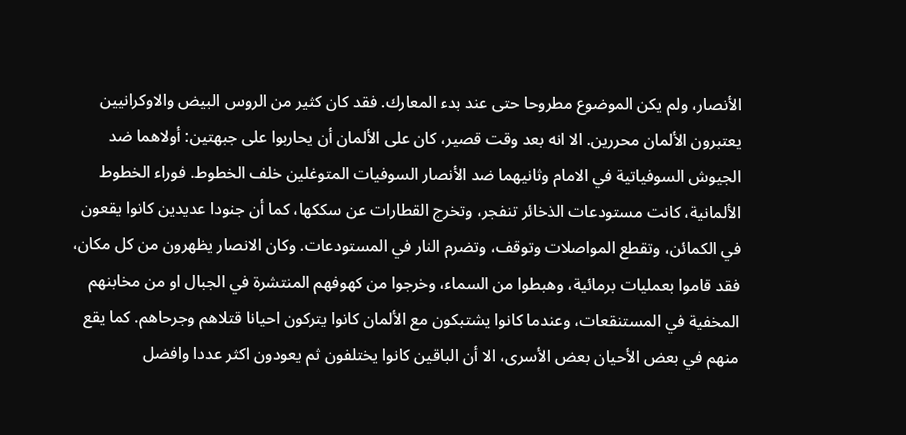الأنصار، ولم يكن الموضوع مطروحا حتى عند بدء المعارك. فقد كان كثير من الروس البيض والاوكرانيين يعتبرون الألمان محررين. الا انه بعد وقت قصير، كان على الألمان أن يحاربوا على جبهتين: أولاهما ضد الجيوش السوفياتية في الامام وثانيهما ضد الأنصار السوفيات المتوغلين خلف الخطوط. فوراء الخطوط الألمانية، كانت مستودعات الذخائر تنفجر، وتخرج القطارات عن سككها، كما أن جنودا عديدين كانوا يقعون في الكمائن، وتقطع المواصلات وتوقف، وتضرم النار في المستودعات. وكان الانصار يظهرون من كل مكان، فقد قاموا بعمليات برمائية، وهبطوا من السماء، وخرجوا من كهوفهم المنتشرة في الجبال او من مخابنهم المخفية في المستنقعات، وعندما كانوا يشتبكون مع الألمان كانوا يتركون احيانا قتلاهم وجرحاهم. كما يقع منهم في بعض الأحيان بعض الأسرى، الا أن الباقين كانوا يختلفون ثم يعودون اکثر عددا وافضل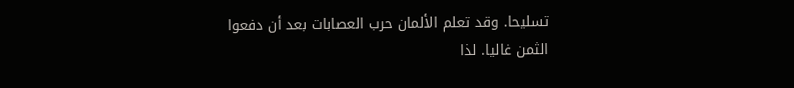تسليحا. وقد تعلم الألمان حرب العصابات بعد أن دفعوا الثمن غاليا. لذا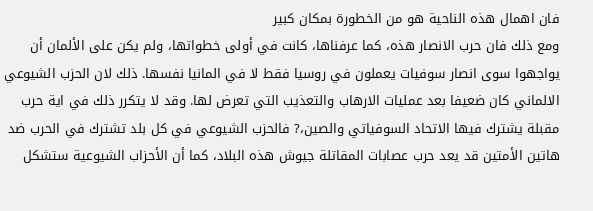فان اهمال هذه الناحية هو من الخطورة بمكان كبير
ومع ذلك فان حرب الانصار هذه، كما عرفناها، كانت في أولى خطواتها، ولم يكن على الألمان أن يواجهوا سوى انصار سوفيات يعملون في روسيا فقط لا في المانيا نفسها. ذلك لان الحزب الشيوعي الالماني كان ضعيفا بعد عمليات الارهاب والتعذيب التي تعرض لها. وقد لا يتكرر ذلك في اية حرب مقبلة يشترك فيها الاتحاد السوفياتي والصين،? فالحزب الشيوعي في كل بلد تشترك في الحرب ضد هاتين الأمتين قد يعد حرب عصابات المقاتلة جيوش هذه البلاد، كما أن الأحزاب الشيوعية ستشكل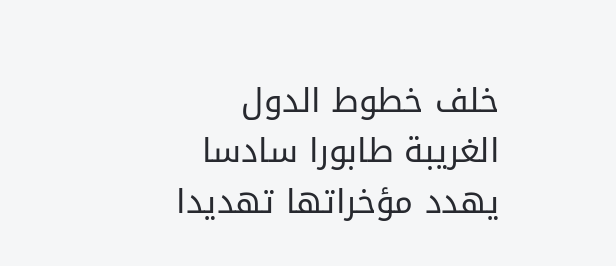خلف خطوط الدول الغريبة طابورا سادسا يهدد مؤخراتها تهديدا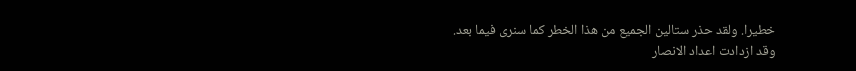خطيرا. ولقد حذر ستالين الجميع من هذا الخطر كما سنرى فيما بعد.
وقد ازدادت اعداد الانصار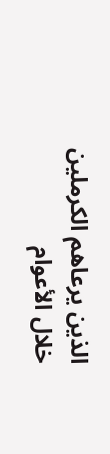الذين يرعاهم الكرملين خلال الأعوام